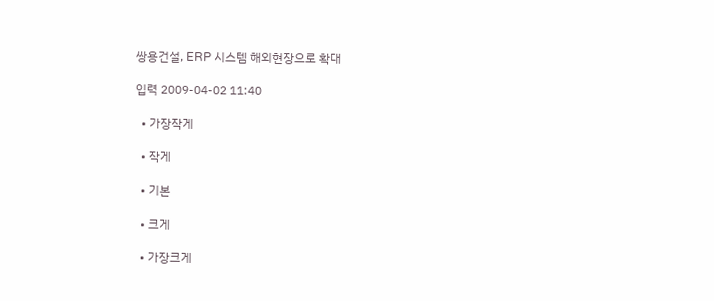쌍용건설, ERP 시스템 해외현장으로 확대

입력 2009-04-02 11:40

  • 가장작게

  • 작게

  • 기본

  • 크게

  • 가장크게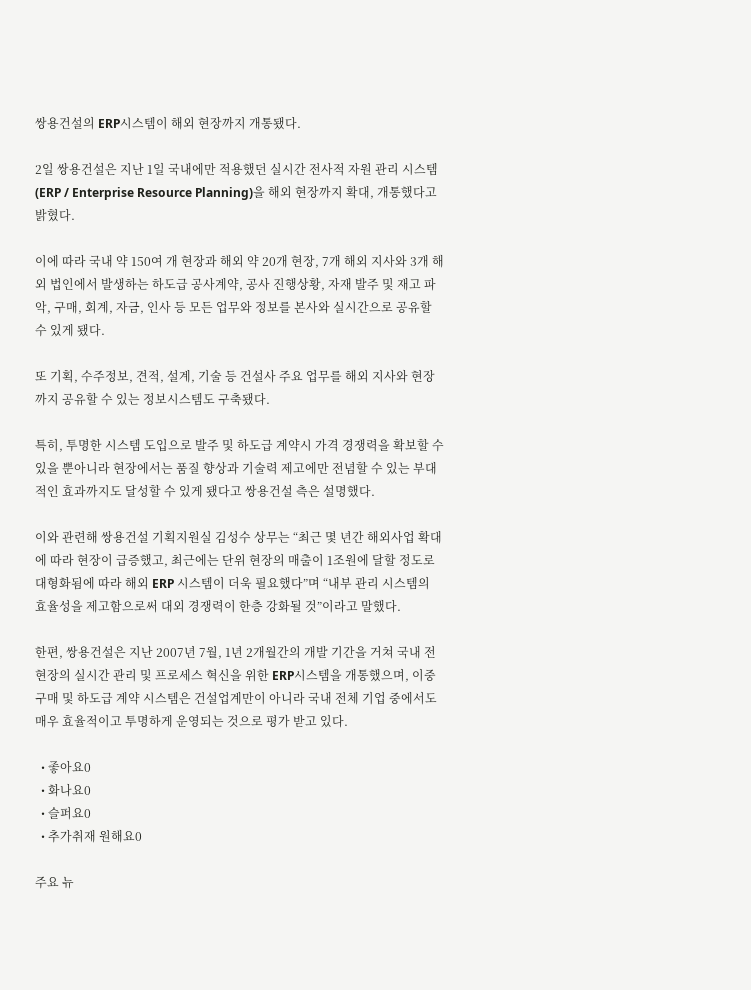쌍용건설의 ERP시스템이 해외 현장까지 개통됐다.

2일 쌍용건설은 지난 1일 국내에만 적용했던 실시간 전사적 자원 관리 시스템(ERP / Enterprise Resource Planning)을 해외 현장까지 확대, 개통했다고 밝혔다.

이에 따라 국내 약 150여 개 현장과 해외 약 20개 현장, 7개 해외 지사와 3개 해외 법인에서 발생하는 하도급 공사계약, 공사 진행상황, 자재 발주 및 재고 파악, 구매, 회계, 자금, 인사 등 모든 업무와 정보를 본사와 실시간으로 공유할 수 있게 됐다.

또 기획, 수주정보, 견적, 설계, 기술 등 건설사 주요 업무를 해외 지사와 현장까지 공유할 수 있는 정보시스템도 구축됐다.

특히, 투명한 시스템 도입으로 발주 및 하도급 계약시 가격 경쟁력을 확보할 수 있을 뿐아니라 현장에서는 품질 향상과 기술력 제고에만 전념할 수 있는 부대적인 효과까지도 달성할 수 있게 됐다고 쌍용건설 측은 설명했다.

이와 관련해 쌍용건설 기획지원실 김성수 상무는 “최근 몇 년간 해외사업 확대에 따라 현장이 급증했고, 최근에는 단위 현장의 매출이 1조원에 달할 정도로 대형화됨에 따라 해외 ERP 시스템이 더욱 필요했다”며 “내부 관리 시스템의 효율성을 제고함으로써 대외 경쟁력이 한층 강화될 것”이라고 말했다.

한편, 쌍용건설은 지난 2007년 7월, 1년 2개월간의 개발 기간을 거쳐 국내 전 현장의 실시간 관리 및 프로세스 혁신을 위한 ERP시스템을 개통했으며, 이중 구매 및 하도급 계약 시스템은 건설업계만이 아니라 국내 전체 기업 중에서도 매우 효율적이고 투명하게 운영되는 것으로 평가 받고 있다.

  • 좋아요0
  • 화나요0
  • 슬퍼요0
  • 추가취재 원해요0

주요 뉴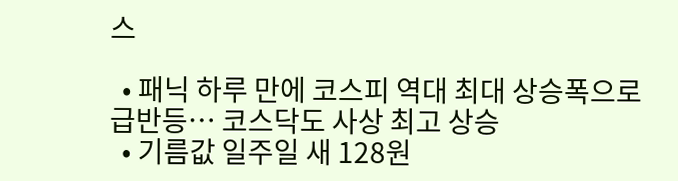스

  • 패닉 하루 만에 코스피 역대 최대 상승폭으로 급반등⋯ 코스닥도 사상 최고 상승
  • 기름값 일주일 새 128원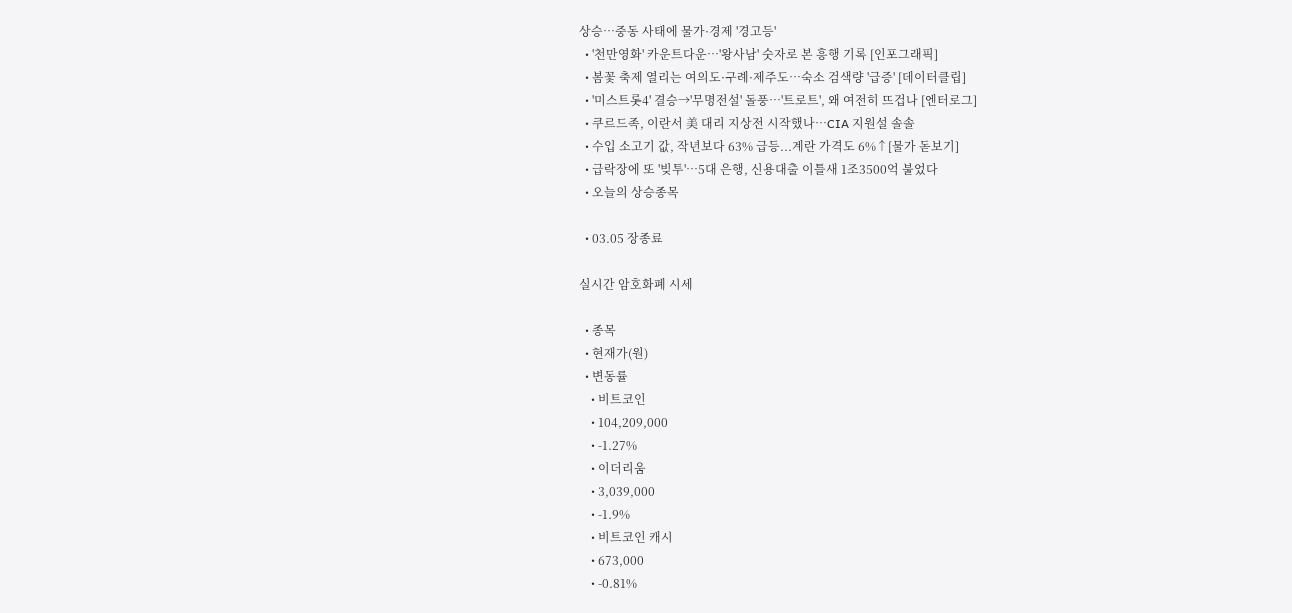상승…중동 사태에 물가·경제 '경고등'
  • '천만영화' 카운트다운…'왕사남' 숫자로 본 흥행 기록 [인포그래픽]
  • 봄꽃 축제 열리는 여의도·구례·제주도…숙소 검색량 '급증' [데이터클립]
  • '미스트롯4' 결승→'무명전설' 돌풍⋯'트로트', 왜 여전히 뜨겁나 [엔터로그]
  • 쿠르드족, 이란서 美 대리 지상전 시작했나…CIA 지원설 솔솔
  • 수입 소고기 값, 작년보다 63% 급등...계란 가격도 6%↑[물가 돋보기]
  • 급락장에 또 '빚투'…5대 은행, 신용대출 이틀새 1조3500억 불었다
  • 오늘의 상승종목

  • 03.05 장종료

실시간 암호화폐 시세

  • 종목
  • 현재가(원)
  • 변동률
    • 비트코인
    • 104,209,000
    • -1.27%
    • 이더리움
    • 3,039,000
    • -1.9%
    • 비트코인 캐시
    • 673,000
    • -0.81%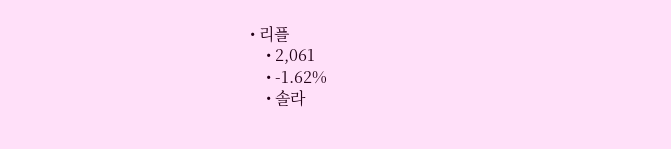• 리플
    • 2,061
    • -1.62%
    • 솔라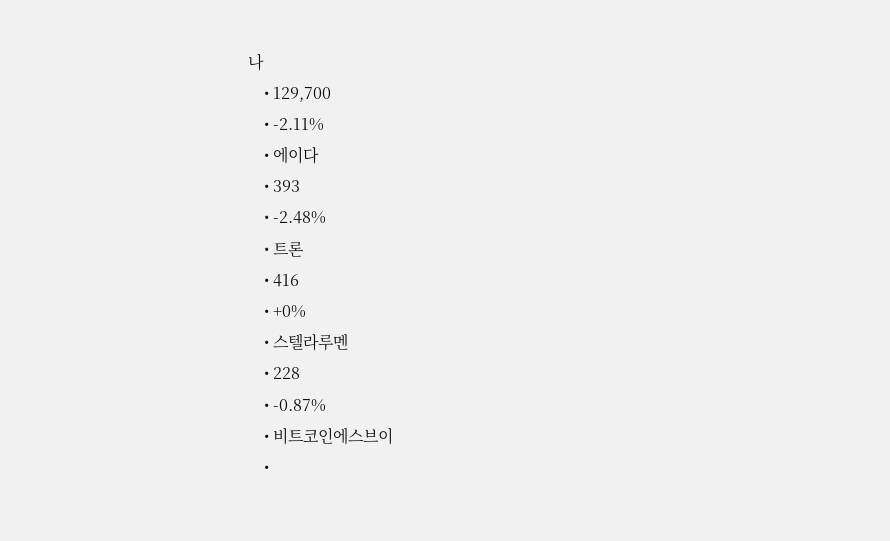나
    • 129,700
    • -2.11%
    • 에이다
    • 393
    • -2.48%
    • 트론
    • 416
    • +0%
    • 스텔라루멘
    • 228
    • -0.87%
    • 비트코인에스브이
    •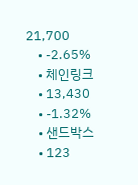21,700
    • -2.65%
    • 체인링크
    • 13,430
    • -1.32%
    • 샌드박스
    • 123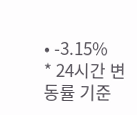• -3.15%
* 24시간 변동률 기준